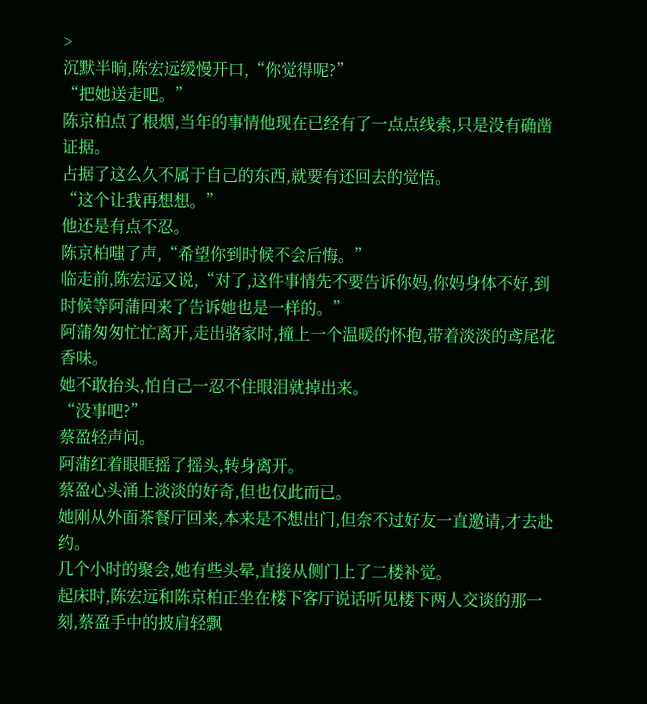>
沉默半晌,陈宏远缓慢开口,“你觉得呢?”
“把她送走吧。”
陈京柏点了根烟,当年的事情他现在已经有了一点点线索,只是没有确凿证据。
占据了这么久不属于自己的东西,就要有还回去的觉悟。
“这个让我再想想。”
他还是有点不忍。
陈京柏嗤了声,“希望你到时候不会后悔。”
临走前,陈宏远又说,“对了,这件事情先不要告诉你妈,你妈身体不好,到时候等阿蒲回来了告诉她也是一样的。”
阿蒲匆匆忙忙离开,走出骆家时,撞上一个温暖的怀抱,带着淡淡的鸢尾花香味。
她不敢抬头,怕自己一忍不住眼泪就掉出来。
“没事吧?”
蔡盈轻声问。
阿蒲红着眼眶摇了摇头,转身离开。
蔡盈心头涌上淡淡的好奇,但也仅此而已。
她刚从外面茶餐厅回来,本来是不想出门,但奈不过好友一直邀请,才去赴约。
几个小时的聚会,她有些头晕,直接从侧门上了二楼补觉。
起床时,陈宏远和陈京柏正坐在楼下客厅说话听见楼下两人交谈的那一刻,蔡盈手中的披肩轻飘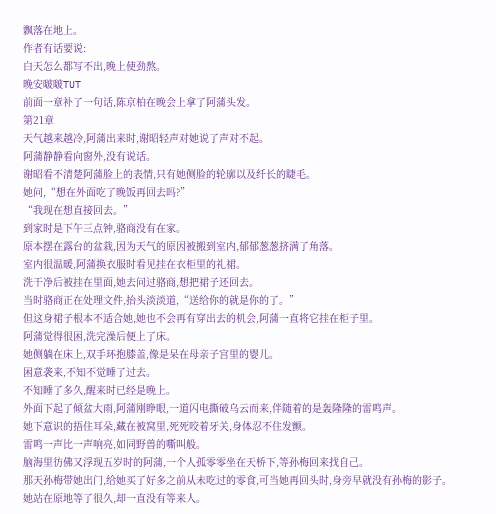飘落在地上。
作者有话要说:
白天怎么都写不出,晚上使劲熬。
晚安啵啵TUT
前面一章补了一句话,陈京柏在晚会上拿了阿蒲头发。
第21章
天气越来越冷,阿蒲出来时,谢昭轻声对她说了声对不起。
阿蒲静静看向窗外,没有说话。
谢昭看不清楚阿蒲脸上的表情,只有她侧脸的轮廓以及纤长的睫毛。
她问,“想在外面吃了晚饭再回去吗?”
“我现在想直接回去。”
到家时是下午三点钟,骆商没有在家。
原本摆在露台的盆栽,因为天气的原因被搬到室内,郁郁葱葱挤满了角落。
室内很温暖,阿蒲换衣服时看见挂在衣柜里的礼裙。
洗干净后被挂在里面,她去问过骆商,想把裙子还回去。
当时骆商正在处理文件,抬头淡淡道,“送给你的就是你的了。”
但这身裙子根本不适合她,她也不会再有穿出去的机会,阿蒲一直将它挂在柜子里。
阿蒲觉得很困,洗完澡后便上了床。
她侧躺在床上,双手环抱膝盖,像是呆在母亲子宫里的婴儿。
困意袭来,不知不觉睡了过去。
不知睡了多久,醒来时已经是晚上。
外面下起了倾盆大雨,阿蒲刚睁眼,一道闪电撕破乌云而来,伴随着的是轰隆隆的雷鸣声。
她下意识的捂住耳朵,藏在被窝里,死死咬着牙关,身体忍不住发颤。
雷鸣一声比一声响亮,如同野兽的嘶叫般。
脑海里彷佛又浮现五岁时的阿蒲,一个人孤零零坐在天桥下,等孙梅回来找自己。
那天孙梅带她出门,给她买了好多之前从未吃过的零食,可当她再回头时,身旁早就没有孙梅的影子。
她站在原地等了很久,却一直没有等来人。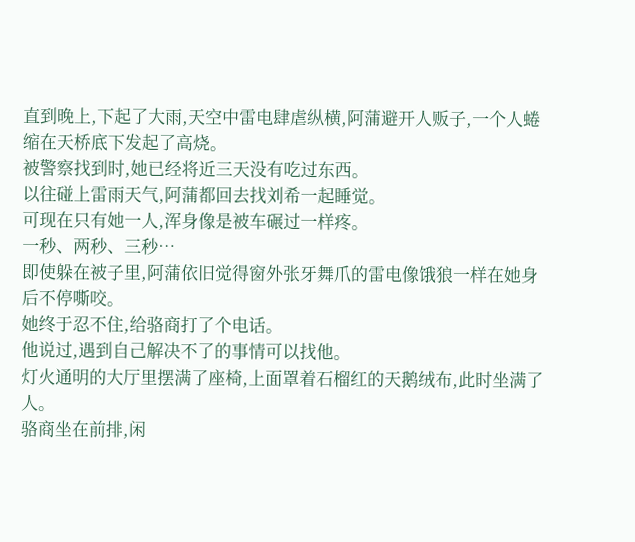直到晚上,下起了大雨,天空中雷电肆虐纵横,阿蒲避开人贩子,一个人蜷缩在天桥底下发起了高烧。
被警察找到时,她已经将近三天没有吃过东西。
以往碰上雷雨天气,阿蒲都回去找刘希一起睡觉。
可现在只有她一人,浑身像是被车碾过一样疼。
一秒、两秒、三秒…
即使躲在被子里,阿蒲依旧觉得窗外张牙舞爪的雷电像饿狼一样在她身后不停嘶咬。
她终于忍不住,给骆商打了个电话。
他说过,遇到自己解决不了的事情可以找他。
灯火通明的大厅里摆满了座椅,上面罩着石榴红的天鹅绒布,此时坐满了人。
骆商坐在前排,闲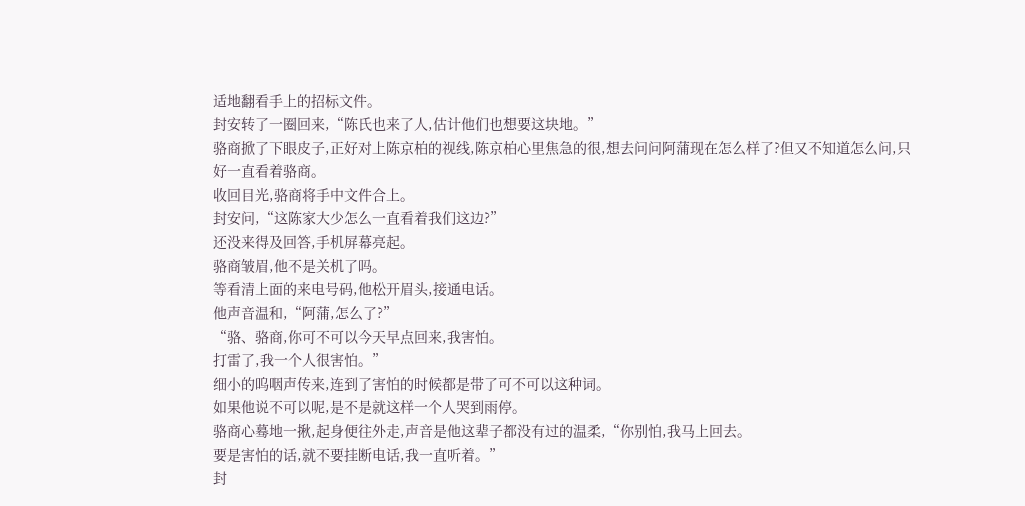适地翻看手上的招标文件。
封安转了一圈回来,“陈氏也来了人,估计他们也想要这块地。”
骆商掀了下眼皮子,正好对上陈京柏的视线,陈京柏心里焦急的很,想去问问阿蒲现在怎么样了?但又不知道怎么问,只好一直看着骆商。
收回目光,骆商将手中文件合上。
封安问,“这陈家大少怎么一直看着我们这边?”
还没来得及回答,手机屏幕亮起。
骆商皱眉,他不是关机了吗。
等看清上面的来电号码,他松开眉头,接通电话。
他声音温和,“阿蒲,怎么了?”
“骆、骆商,你可不可以今天早点回来,我害怕。
打雷了,我一个人很害怕。”
细小的呜咽声传来,连到了害怕的时候都是带了可不可以这种词。
如果他说不可以呢,是不是就这样一个人哭到雨停。
骆商心蓦地一揪,起身便往外走,声音是他这辈子都没有过的温柔,“你别怕,我马上回去。
要是害怕的话,就不要挂断电话,我一直听着。”
封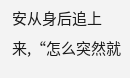安从身后追上来,“怎么突然就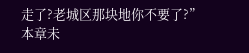走了?老城区那块地你不要了?”
本章未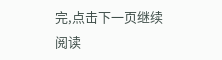完,点击下一页继续阅读